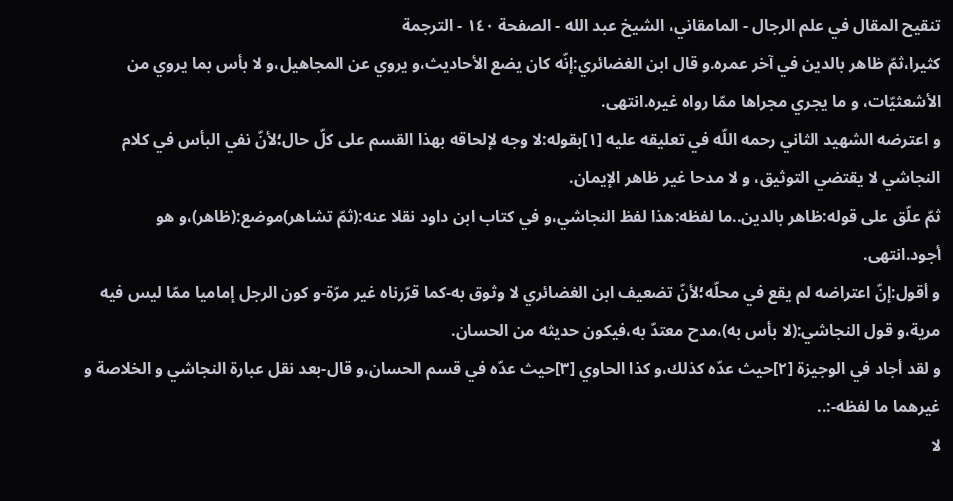تنقيح المقال في علم الرجال - المامقاني، الشيخ عبد الله - الصفحة ١٤٠ - الترجمة
كثيرا،ثمّ ظاهر بالدين في آخر عمره.و قال ابن الغضائري:إنّه كان يضع الأحاديث،و يروي عن المجاهيل،و لا بأس بما يروي من الأشعثيّات، و ما يجري مجراها ممّا رواه غيره.انتهى.
و اعترضه الشهيد الثاني رحمه اللّه في تعليقه عليه [١]بقوله:لا وجه لإلحاقه بهذا القسم على كلّ حال؛لأنّ نفي البأس في كلام النجاشي لا يقتضي التوثيق، و لا مدحا غير ظاهر الإيمان.
ثمّ علّق على قوله:ظاهر بالدين..ما لفظه:هذا لفظ النجاشي،و في كتاب ابن داود نقلا عنه:(ثمّ تشاهر)موضع:(ظاهر)،و هو أجود.انتهى.
و أقول:إنّ اعتراضه لم يقع في محلّه؛لأنّ تضعيف ابن الغضائري لا وثوق به-كما قرّرناه غير مرّة-و كون الرجل إماميا ممّا ليس فيه مرية،و قول النجاشي:(لا بأس به)،مدح معتدّ به،فيكون حديثه من الحسان.
و لقد أجاد في الوجيزة [٢]حيث عدّه كذلك،و كذا الحاوي [٣]حيث عدّه في قسم الحسان،و قال-بعد نقل عبارة النجاشي و الخلاصة و غيرهما ما لفظه-:..
لا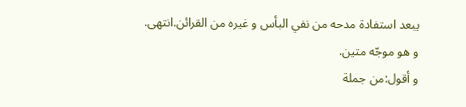يبعد استفادة مدحه من نفي البأس و غيره من القرائن.انتهى.
و هو موجّه متين.
و أقول:من جملة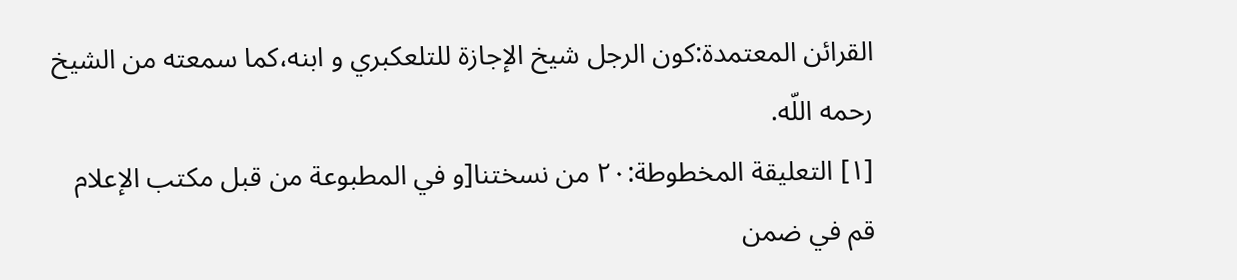القرائن المعتمدة:كون الرجل شيخ الإجازة للتلعكبري و ابنه،كما سمعته من الشيخ رحمه اللّه.
[١] التعليقة المخطوطة:٢٠ من نسختنا[و في المطبوعة من قبل مكتب الإعلام قم في ضمن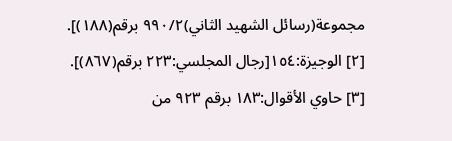مجموعة(رسائل الشهيد الثاني)٩٩٠/٢ برقم(١٨٨)].
[٢] الوجيزة:١٥٤[رجال المجلسي:٢٢٣ برقم(٨٦٧)].
[٣] حاوي الأقوال:١٨٣ برقم ٩٢٣ من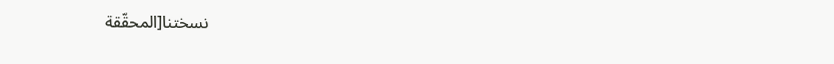نسختنا[المحقّقة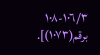١٠٦/٣-١٠٨ برقم(١٠٧٣)].